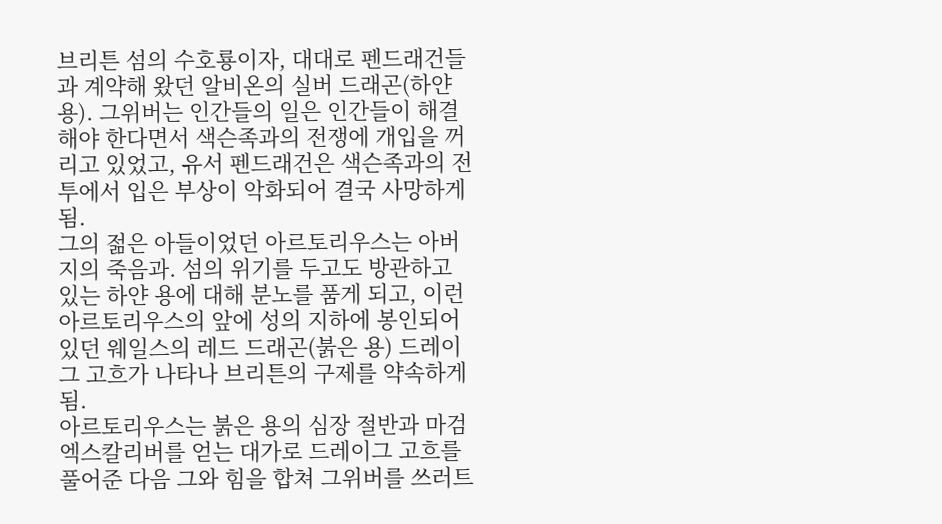브리튼 섬의 수호룡이자, 대대로 펜드래건들과 계약해 왔던 알비온의 실버 드래곤(하얀 용). 그위버는 인간들의 일은 인간들이 해결해야 한다면서 색슨족과의 전쟁에 개입을 꺼리고 있었고, 유서 펜드래건은 색슨족과의 전투에서 입은 부상이 악화되어 결국 사망하게 됨.
그의 젊은 아들이었던 아르토리우스는 아버지의 죽음과. 섬의 위기를 두고도 방관하고 있는 하얀 용에 대해 분노를 품게 되고, 이런 아르토리우스의 앞에 성의 지하에 봉인되어 있던 웨일스의 레드 드래곤(붉은 용) 드레이그 고흐가 나타나 브리튼의 구제를 약속하게 됨.
아르토리우스는 붉은 용의 심장 절반과 마검 엑스칼리버를 얻는 대가로 드레이그 고흐를 풀어준 다음 그와 힘을 합쳐 그위버를 쓰러트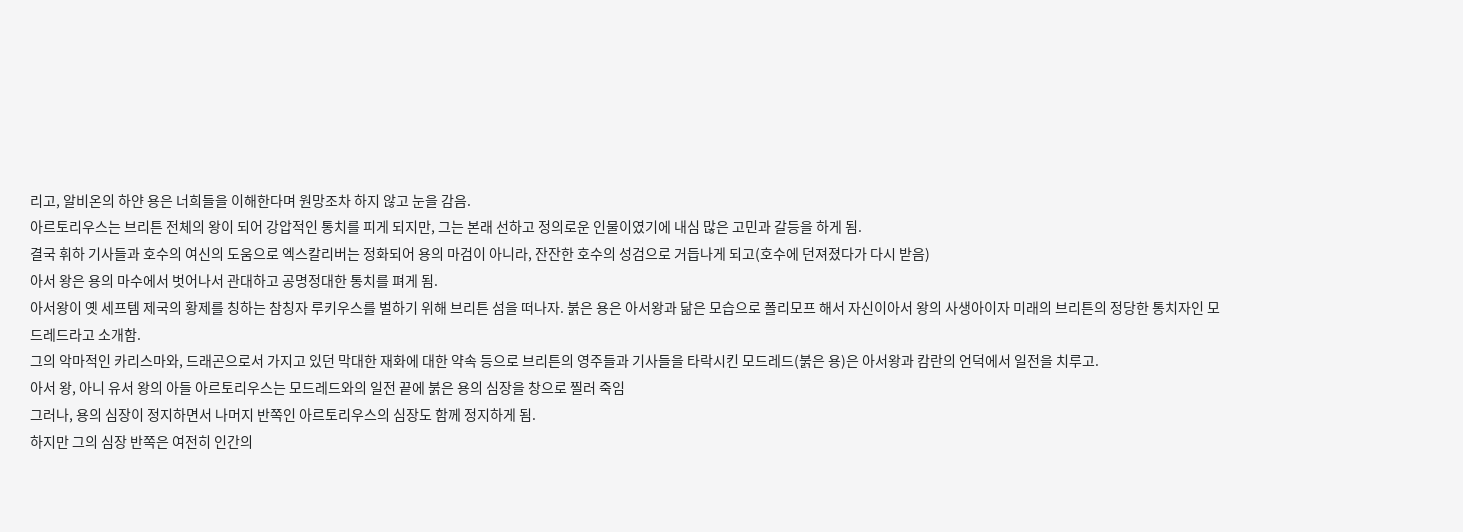리고, 알비온의 하얀 용은 너희들을 이해한다며 원망조차 하지 않고 눈을 감음.
아르토리우스는 브리튼 전체의 왕이 되어 강압적인 통치를 피게 되지만, 그는 본래 선하고 정의로운 인물이였기에 내심 많은 고민과 갈등을 하게 됨.
결국 휘하 기사들과 호수의 여신의 도움으로 엑스칼리버는 정화되어 용의 마검이 아니라, 잔잔한 호수의 성검으로 거듭나게 되고(호수에 던져졌다가 다시 받음)
아서 왕은 용의 마수에서 벗어나서 관대하고 공명정대한 통치를 펴게 됨.
아서왕이 옛 세프템 제국의 황제를 칭하는 참칭자 루키우스를 벌하기 위해 브리튼 섬을 떠나자. 붉은 용은 아서왕과 닮은 모습으로 폴리모프 해서 자신이아서 왕의 사생아이자 미래의 브리튼의 정당한 통치자인 모드레드라고 소개함.
그의 악마적인 카리스마와, 드래곤으로서 가지고 있던 막대한 재화에 대한 약속 등으로 브리튼의 영주들과 기사들을 타락시킨 모드레드(붉은 용)은 아서왕과 캄란의 언덕에서 일전을 치루고.
아서 왕, 아니 유서 왕의 아들 아르토리우스는 모드레드와의 일전 끝에 붉은 용의 심장을 창으로 찔러 죽임
그러나, 용의 심장이 정지하면서 나머지 반쪽인 아르토리우스의 심장도 함께 정지하게 됨.
하지만 그의 심장 반쪽은 여전히 인간의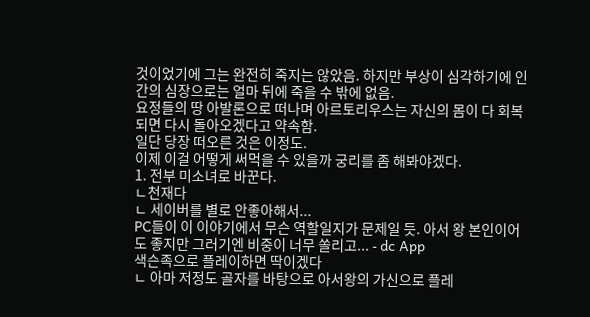것이었기에 그는 완전히 죽지는 않았음. 하지만 부상이 심각하기에 인간의 심장으로는 얼마 뒤에 죽을 수 밖에 없음.
요정들의 땅 아발론으로 떠나며 아르토리우스는 자신의 몸이 다 회복되면 다시 돌아오겠다고 약속함.
일단 당장 떠오른 것은 이정도.
이제 이걸 어떻게 써먹을 수 있을까 궁리를 좀 해봐야겠다.
1. 전부 미소녀로 바꾼다.
ㄴ천재다
ㄴ 세이버를 별로 안좋아해서...
PC들이 이 이야기에서 무슨 역할일지가 문제일 듯. 아서 왕 본인이어도 좋지만 그러기엔 비중이 너무 쏠리고... - dc App
색슨족으로 플레이하면 딱이겠다
ㄴ 아마 저정도 골자를 바탕으로 아서왕의 가신으로 플레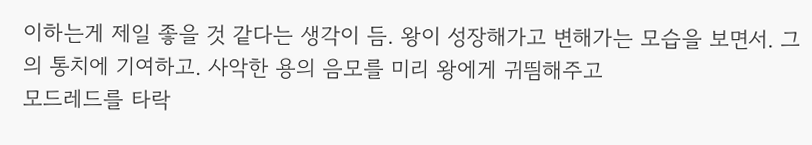이하는게 제일 좋을 것 같다는 생각이 듬. 왕이 성장해가고 변해가는 모습을 보면서. 그의 통치에 기여하고. 사악한 용의 음모를 미리 왕에게 귀띔해주고
모드레드를 타락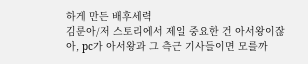하게 만든 배후세력
김룬아/저 스토리에서 제일 중요한 건 아서왕이잖아, pc가 아서왕과 그 측근 기사들이면 모를까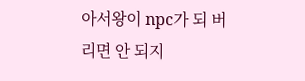아서왕이 npc가 되 버리면 안 되지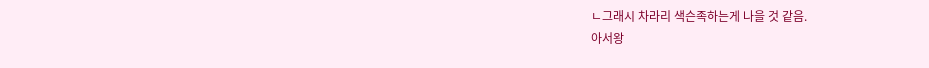ㄴ그래시 차라리 색슨족하는게 나을 것 같음.
아서왕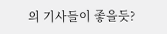의 기사들이 좋을듯?